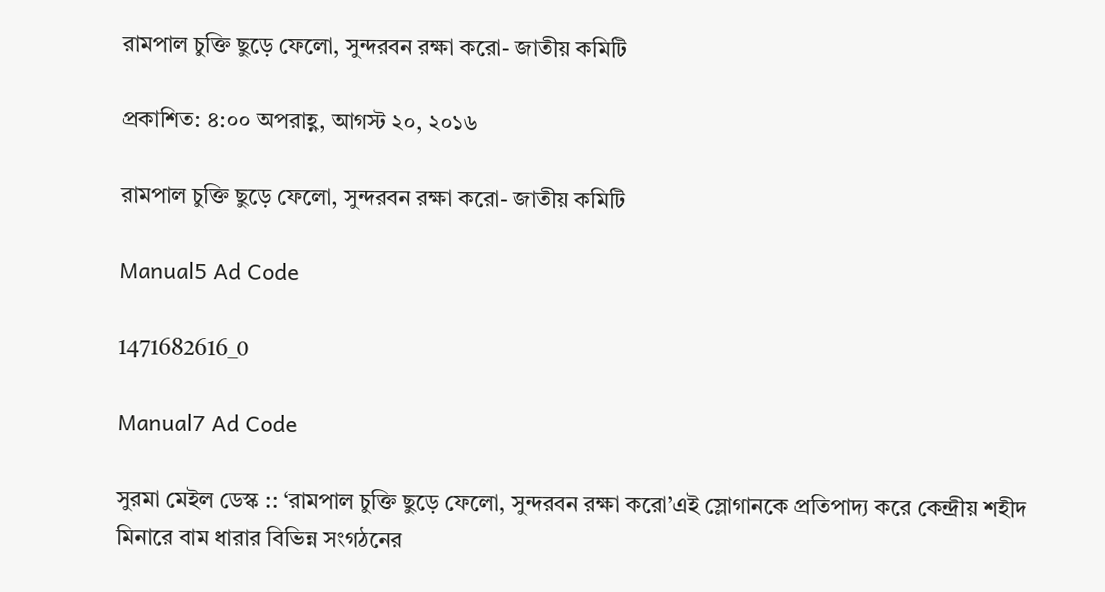রামপাল চুক্তি ছুড়ে ফেলো, সুন্দরবন রক্ষা করো- জাতীয় কমিটি

প্রকাশিত: ৪:০০ অপরাহ্ণ, আগস্ট ২০, ২০১৬

রামপাল চুক্তি ছুড়ে ফেলো, সুন্দরবন রক্ষা করো- জাতীয় কমিটি

Manual5 Ad Code

1471682616_0

Manual7 Ad Code

সুরমা মেইল ডেস্ক :: ‘রামপাল চুক্তি ছুড়ে ফেলো, সুন্দরবন রক্ষা করো’এই স্লোগানকে প্রতিপাদ্য করে কেন্দ্রীয় শহীদ মিনারে বাম ধারার বিভিন্ন সংগঠনের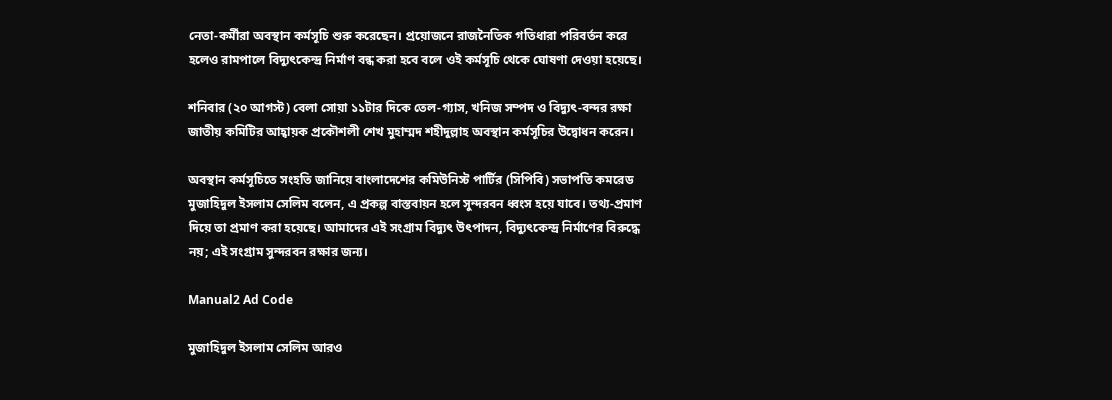নেতা-কর্মীরা অবস্থান কর্মসূচি শুরু করেছেন। প্রয়োজনে রাজনৈতিক গতিধারা পরিবর্তন করে হলেও রামপালে বিদ্যুৎকেন্দ্র নির্মাণ বন্ধ করা হবে বলে ওই কর্মসূচি থেকে ঘোষণা দেওয়া হয়েছে।

শনিবার (২০ আগস্ট) বেলা সোয়া ১১টার দিকে তেল-গ্যাস, খনিজ সম্পদ ও বিদ্যুৎ-বন্দর রক্ষা জাতীয় কমিটির আহ্বায়ক প্রকৌশলী শেখ মুহাম্মদ শহীদুল্লাহ অবস্থান কর্মসূচির উদ্বোধন করেন।

অবস্থান কর্মসূচিতে সংহতি জানিয়ে বাংলাদেশের কমিউনিস্ট পার্টির (সিপিবি) সভাপতি কমরেড মুজাহিদুল ইসলাম সেলিম বলেন, এ প্রকল্প বাস্তবায়ন হলে সুন্দরবন ধ্বংস হয়ে যাবে। তথ্য-প্রমাণ দিয়ে তা প্রমাণ করা হয়েছে। আমাদের এই সংগ্রাম বিদ্যুৎ উৎপাদন, বিদ্যুৎকেন্দ্র নির্মাণের বিরুদ্ধে নয়; এই সংগ্রাম সুন্দরবন রক্ষার জন্য।

Manual2 Ad Code

মুজাহিদুল ইসলাম সেলিম আরও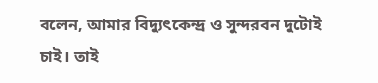বলেন, আমার বিদ্যুৎকেন্দ্র ও সুন্দরবন দুটোই চাই। তাই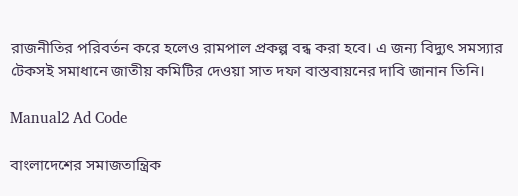রাজনীতির পরিবর্তন করে হলেও রামপাল প্রকল্প বন্ধ করা হবে। এ জন্য বিদ্যুৎ সমস্যার টেকসই সমাধানে জাতীয় কমিটির দেওয়া সাত দফা বাস্তবায়নের দাবি জানান তিনি।

Manual2 Ad Code

বাংলাদেশের সমাজতান্ত্রিক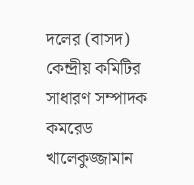দলের (বাসদ) কেন্দ্রীয় কমিটির সাধারণ সম্পাদক কমরেড খালেকুজ্জামান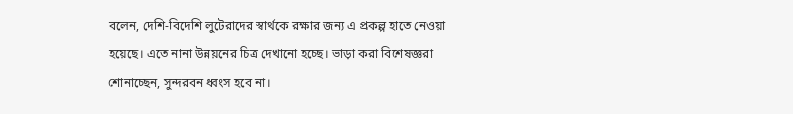বলেন, দেশি-বিদেশি লুটেরাদের স্বার্থকে রক্ষার জন্য এ প্রকল্প হাতে নেওয়া হয়েছে। এতে নানা উন্নয়নের চিত্র দেখানো হচ্ছে। ভাড়া করা বিশেষজ্ঞরা শোনাচ্ছেন, সুন্দরবন ধ্বংস হবে না।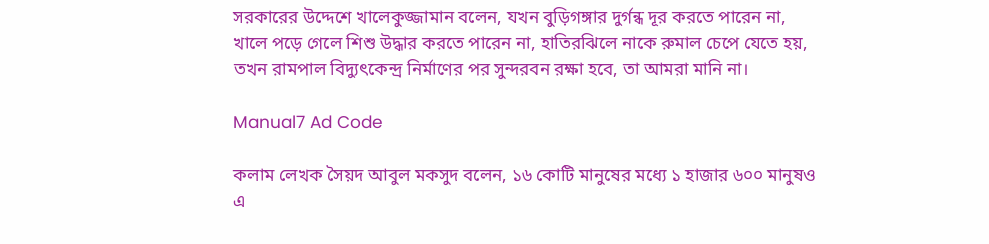সরকারের উদ্দেশে খালেকুজ্জামান বলেন, যখন বুড়িগঙ্গার দুর্গন্ধ দূর করতে পারেন না, খালে পড়ে গেলে শিশু উদ্ধার করতে পারেন না, হাতিরঝিলে নাকে রুমাল চেপে যেতে হয়, তখন রামপাল বিদ্যুৎকেন্দ্র নির্মাণের পর সুন্দরবন রক্ষা হবে, তা আমরা মানি না।

Manual7 Ad Code

কলাম লেখক সৈয়দ আবুল মকসুদ বলেন, ১৬ কোটি মানুষের মধ্যে ১ হাজার ৬০০ মানুষও এ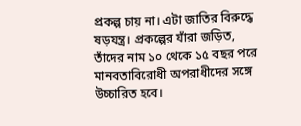প্রকল্প চায় না। এটা জাতির বিরুদ্ধে ষড়যন্ত্র। প্রকল্পের যাঁরা জড়িত, তাঁদের নাম ১০ থেকে ১৫ বছর পরে মানবতাবিরোধী অপরাধীদের সঙ্গে উচ্চারিত হবে।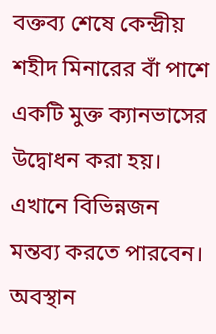বক্তব্য শেষে কেন্দ্রীয় শহীদ মিনারের বাঁ পাশে একটি মুক্ত ক্যানভাসের উদ্বোধন করা হয়। এখানে বিভিন্নজন মন্তব্য করতে পারবেন। অবস্থান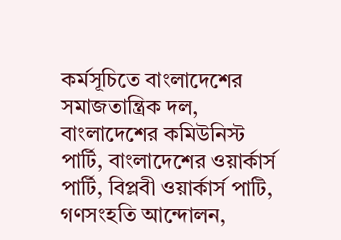কর্মসূচিতে বাংলাদেশের সমাজতান্ত্রিক দল, বাংলাদেশের কমিউনিস্ট পার্টি, বাংলাদেশের ওয়ার্কার্স পার্টি, বিপ্লবী ওয়ার্কার্স পাটি, গণসংহতি আন্দোলন,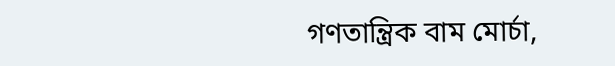গণতান্ত্রিক বাম মোর্চা,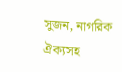সুজন, নাগরিক ঐক্যসহ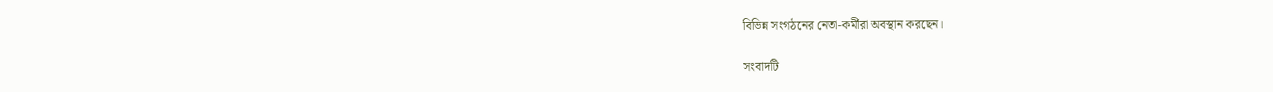বিভিন্ন সংগঠনের নেতা-কর্মীরা অবস্থান করছেন।

সংবাদটি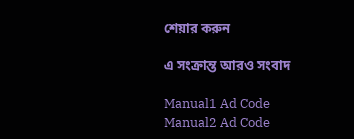শেয়ার করুন

এ সংক্রান্ত আরও সংবাদ

Manual1 Ad Code
Manual2 Ad Code